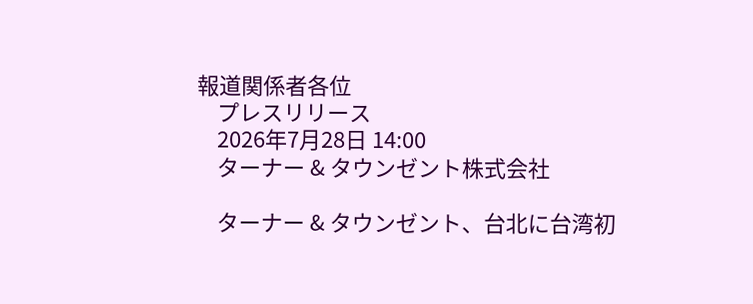報道関係者各位
    プレスリリース
    2026年7月28日 14:00
    ターナー & タウンゼント株式会社

    ターナー & タウンゼント、台北に台湾初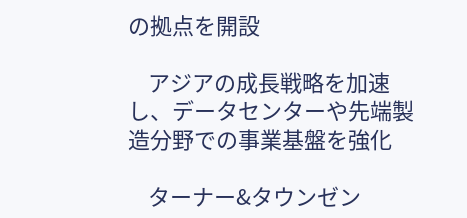の拠点を開設

    アジアの成長戦略を加速し、データセンターや先端製造分野での事業基盤を強化

    ターナー&タウンゼン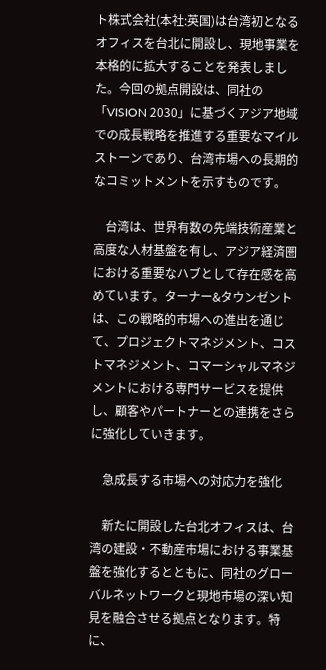ト株式会社(本社:英国)は台湾初となるオフィスを台北に開設し、現地事業を本格的に拡大することを発表しました。今回の拠点開設は、同社の「VISION 2030」に基づくアジア地域での成長戦略を推進する重要なマイルストーンであり、台湾市場への長期的なコミットメントを示すものです。

    台湾は、世界有数の先端技術産業と高度な人材基盤を有し、アジア経済圏における重要なハブとして存在感を高めています。ターナー&タウンゼントは、この戦略的市場への進出を通じて、プロジェクトマネジメント、コストマネジメント、コマーシャルマネジメントにおける専門サービスを提供し、顧客やパートナーとの連携をさらに強化していきます。

    急成長する市場への対応力を強化

    新たに開設した台北オフィスは、台湾の建設・不動産市場における事業基盤を強化するとともに、同社のグローバルネットワークと現地市場の深い知見を融合させる拠点となります。特に、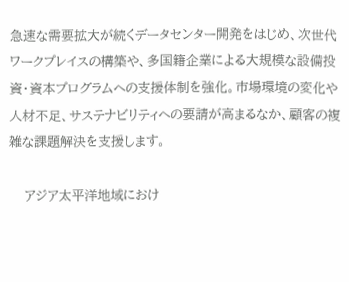急速な需要拡大が続くデータセンター開発をはじめ、次世代ワークプレイスの構築や、多国籍企業による大規模な設備投資・資本プログラムへの支援体制を強化。市場環境の変化や人材不足、サステナビリティへの要請が高まるなか、顧客の複雑な課題解決を支援します。

    アジア太平洋地域におけ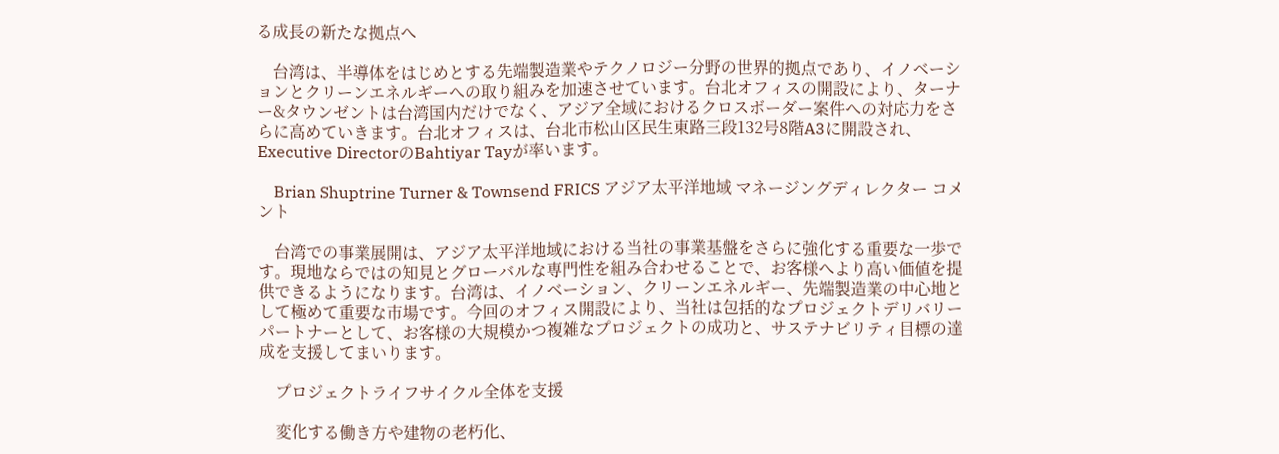る成長の新たな拠点へ

    台湾は、半導体をはじめとする先端製造業やテクノロジー分野の世界的拠点であり、イノベーションとクリーンエネルギーへの取り組みを加速させています。台北オフィスの開設により、ターナー&タウンゼントは台湾国内だけでなく、アジア全域におけるクロスボーダー案件への対応力をさらに高めていきます。台北オフィスは、台北市松山区民生東路三段132号8階A3に開設され、Executive DirectorのBahtiyar Tayが率います。

    Brian Shuptrine Turner & Townsend FRICS アジア太平洋地域 マネージングディレクター コメント

    台湾での事業展開は、アジア太平洋地域における当社の事業基盤をさらに強化する重要な一歩です。現地ならではの知見とグローバルな専門性を組み合わせることで、お客様へより高い価値を提供できるようになります。台湾は、イノベーション、クリーンエネルギー、先端製造業の中心地として極めて重要な市場です。今回のオフィス開設により、当社は包括的なプロジェクトデリバリーパートナーとして、お客様の大規模かつ複雑なプロジェクトの成功と、サステナビリティ目標の達成を支援してまいります。

    プロジェクトライフサイクル全体を支援

    変化する働き方や建物の老朽化、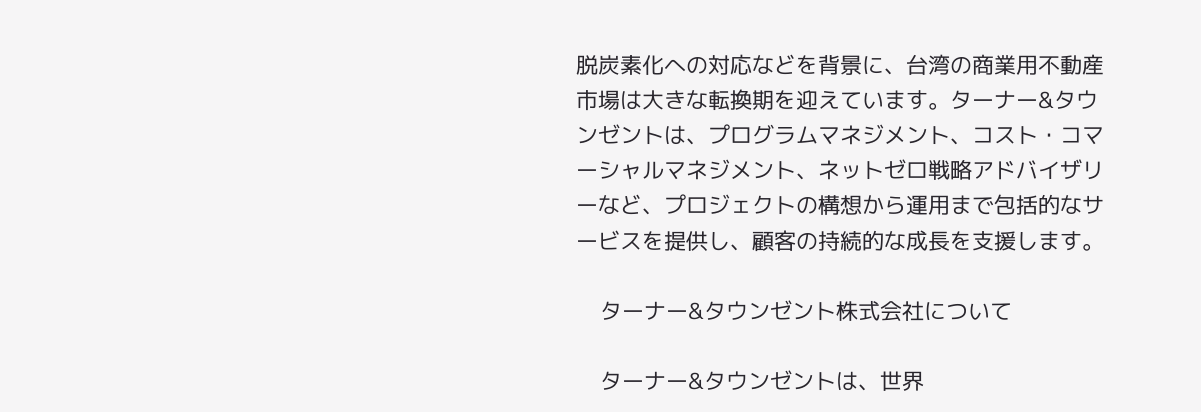脱炭素化への対応などを背景に、台湾の商業用不動産市場は大きな転換期を迎えています。ターナー&タウンゼントは、プログラムマネジメント、コスト・コマーシャルマネジメント、ネットゼロ戦略アドバイザリーなど、プロジェクトの構想から運用まで包括的なサービスを提供し、顧客の持続的な成長を支援します。

    ターナー&タウンゼント株式会社について

    ターナー&タウンゼントは、世界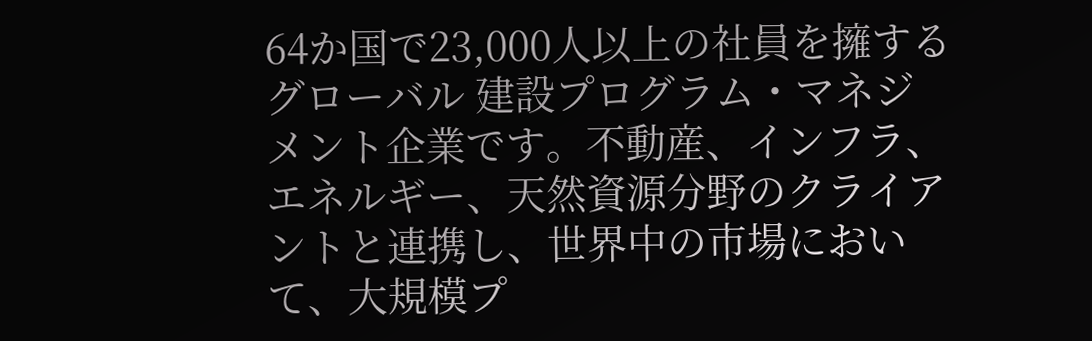64か国で23,000人以上の社員を擁するグローバル 建設プログラム・マネジメント企業です。不動産、インフラ、エネルギー、天然資源分野のクライアントと連携し、世界中の市場において、大規模プ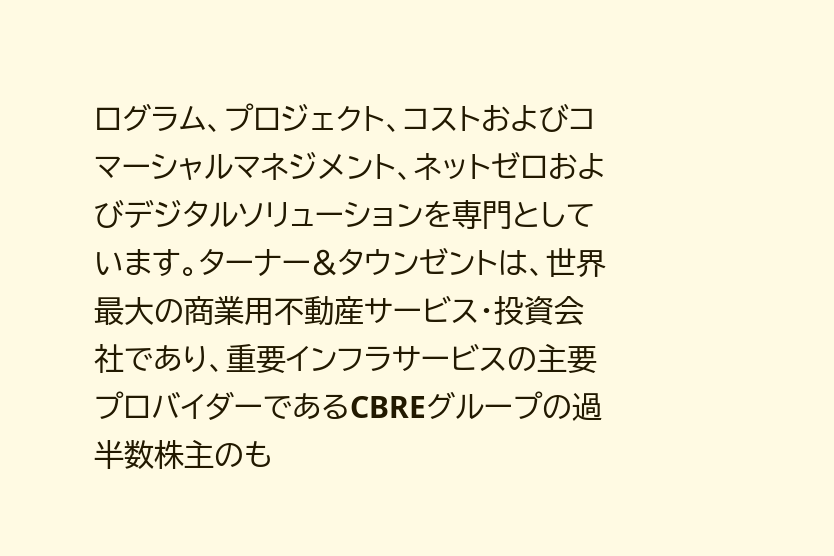ログラム、プロジェクト、コストおよびコマーシャルマネジメント、ネットゼロおよびデジタルソリューションを専門としています。ターナー&タウンゼントは、世界最大の商業用不動産サービス・投資会社であり、重要インフラサービスの主要プロバイダーであるCBREグループの過半数株主のも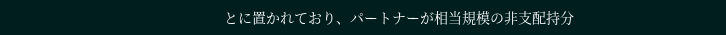とに置かれており、パートナーが相当規模の非支配持分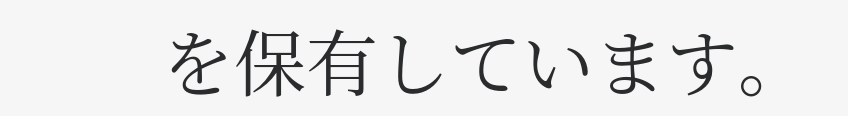を保有しています。